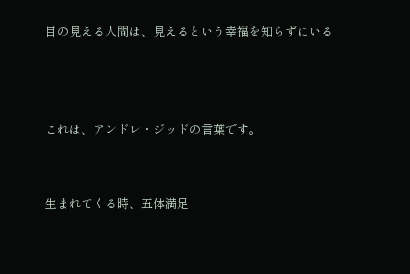目の見える人間は、見えるという幸福を知らずにいる



これは、アンドレ・ジッドの言葉です。


生まれてくる時、五体満足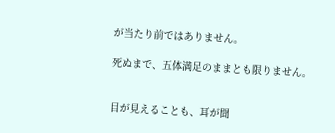が当たり前ではありません。

死ぬまで、五体満足のままとも限りません。


目が見えることも、耳が聞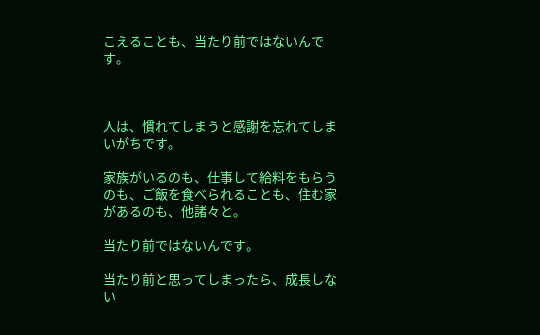こえることも、当たり前ではないんです。



人は、慣れてしまうと感謝を忘れてしまいがちです。

家族がいるのも、仕事して給料をもらうのも、ご飯を食べられることも、住む家があるのも、他諸々と。

当たり前ではないんです。

当たり前と思ってしまったら、成長しない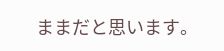ままだと思います。